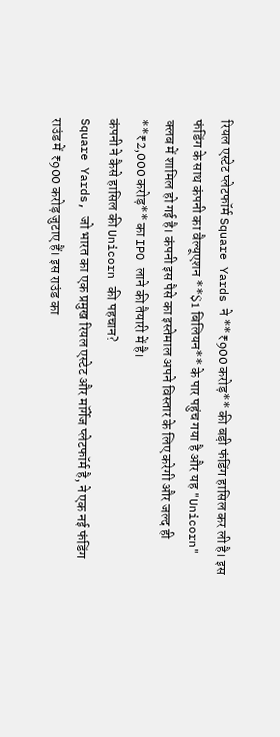रियल एस्टेट प्लेटफॉर्म Square Yards ने **₹900 करोड़** की बड़ी फंडिंग हासिल कर ली है। इस फंडिंग के साथ कंपनी का वैल्यूएशन **$1 बिलियन** के पार पहुंच गया है और यह "Unicorn" क्लब में शामिल हो गई है। कंपनी इस पैसे का इस्तेमाल अपने विस्तार के लिए करेगी और जल्द ही **₹2,000 करोड़** का IPO लाने की तैयारी में है।
कंपनी ने कैसे हासिल की Unicorn की पहचान?
Square Yards, जो भारत का एक प्रमुख रियल एस्टेट और मॉर्गेज प्लेटफॉर्म है, ने एक नई फंडिंग राउंड में ₹900 करोड़ जुटाए हैं। इस राउंड का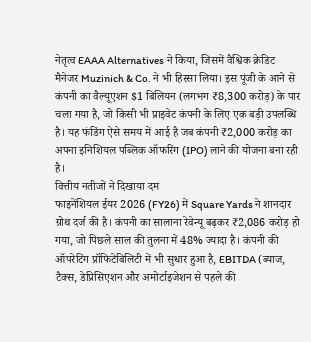नेतृत्व EAAA Alternatives ने किया, जिसमें वैश्विक क्रेडिट मैनेजर Muzinich & Co. ने भी हिस्सा लिया। इस पूंजी के आने से कंपनी का वैल्यूएशन $1 बिलियन (लगभग ₹8,300 करोड़) के पार चला गया है, जो किसी भी प्राइवेट कंपनी के लिए एक बड़ी उपलब्धि है। यह फंडिंग ऐसे समय में आई है जब कंपनी ₹2,000 करोड़ का अपना इनिशियल पब्लिक ऑफरिंग (IPO) लाने की योजना बना रही है।
वित्तीय नतीजों ने दिखाया दम
फाइनेंशियल ईयर 2026 (FY26) में Square Yards ने शानदार ग्रोथ दर्ज की है। कंपनी का सालाना रेवेन्यू बढ़कर ₹2,086 करोड़ हो गया, जो पिछले साल की तुलना में 48% ज्यादा है। कंपनी की ऑपरेटिंग प्रॉफिटेबिलिटी में भी सुधार हुआ है, EBITDA (ब्याज, टैक्स, डेप्रिसिएशन और अमोर्टाइजेशन से पहले की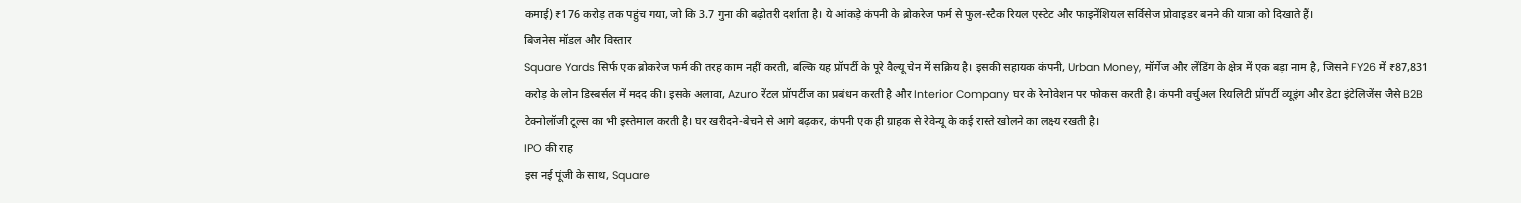कमाई) ₹176 करोड़ तक पहुंच गया, जो कि 3.7 गुना की बढ़ोतरी दर्शाता है। ये आंकड़े कंपनी के ब्रोकरेज फर्म से फुल-स्टैक रियल एस्टेट और फाइनेंशियल सर्विसेज प्रोवाइडर बनने की यात्रा को दिखाते हैं।
बिजनेस मॉडल और विस्तार
Square Yards सिर्फ एक ब्रोकरेज फर्म की तरह काम नहीं करती, बल्कि यह प्रॉपर्टी के पूरे वैल्यू चेन में सक्रिय है। इसकी सहायक कंपनी, Urban Money, मॉर्गेज और लेंडिंग के क्षेत्र में एक बड़ा नाम है, जिसने FY26 में ₹87,831 करोड़ के लोन डिस्बर्सल में मदद की। इसके अलावा, Azuro रेंटल प्रॉपर्टीज का प्रबंधन करती है और Interior Company घर के रेनोवेशन पर फोकस करती है। कंपनी वर्चुअल रियलिटी प्रॉपर्टी व्यूइंग और डेटा इंटेलिजेंस जैसे B2B टेक्नोलॉजी टूल्स का भी इस्तेमाल करती है। घर खरीदने-बेचने से आगे बढ़कर, कंपनी एक ही ग्राहक से रेवेन्यू के कई रास्ते खोलने का लक्ष्य रखती है।
IPO की राह
इस नई पूंजी के साथ, Square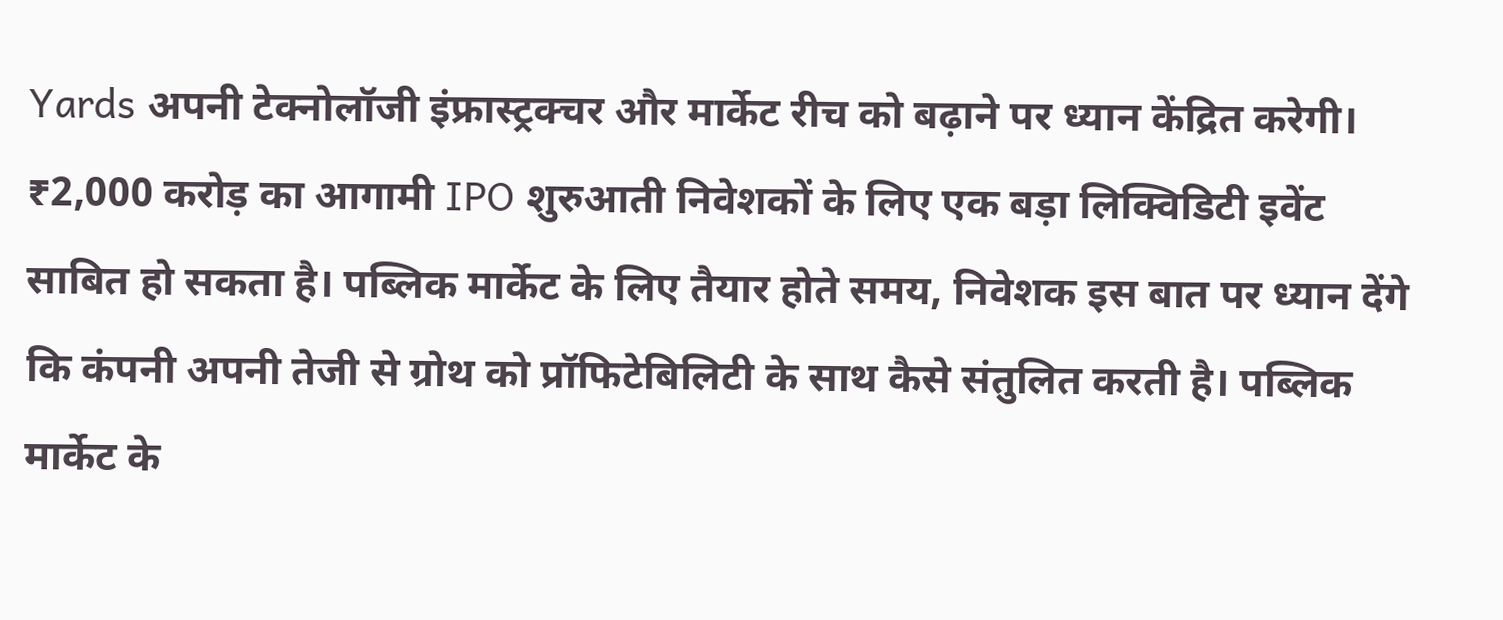Yards अपनी टेक्नोलॉजी इंफ्रास्ट्रक्चर और मार्केट रीच को बढ़ाने पर ध्यान केंद्रित करेगी। ₹2,000 करोड़ का आगामी IPO शुरुआती निवेशकों के लिए एक बड़ा लिक्विडिटी इवेंट साबित हो सकता है। पब्लिक मार्केट के लिए तैयार होते समय, निवेशक इस बात पर ध्यान देंगे कि कंपनी अपनी तेजी से ग्रोथ को प्रॉफिटेबिलिटी के साथ कैसे संतुलित करती है। पब्लिक मार्केट के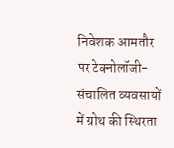निवेशक आमतौर पर टेक्नोलॉजी-संचालित व्यवसायों में ग्रोथ की स्थिरता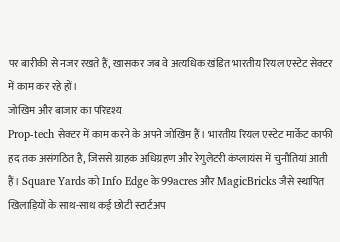पर बारीकी से नजर रखते हैं, खासकर जब वे अत्यधिक खंडित भारतीय रियल एस्टेट सेक्टर में काम कर रहे हों।
जोखिम और बाजार का परिदृश्य
Prop-tech सेक्टर में काम करने के अपने जोखिम हैं। भारतीय रियल एस्टेट मार्केट काफी हद तक असंगठित है, जिससे ग्राहक अधिग्रहण और रेगुलेटरी कंप्लायंस में चुनौतियां आती हैं। Square Yards को Info Edge के 99acres और MagicBricks जैसे स्थापित खिलाड़ियों के साथ-साथ कई छोटी स्टार्टअप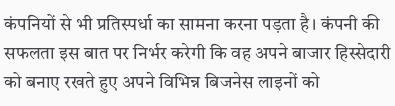कंपनियों से भी प्रतिस्पर्धा का सामना करना पड़ता है। कंपनी की सफलता इस बात पर निर्भर करेगी कि वह अपने बाजार हिस्सेदारी को बनाए रखते हुए अपने विभिन्न बिजनेस लाइनों को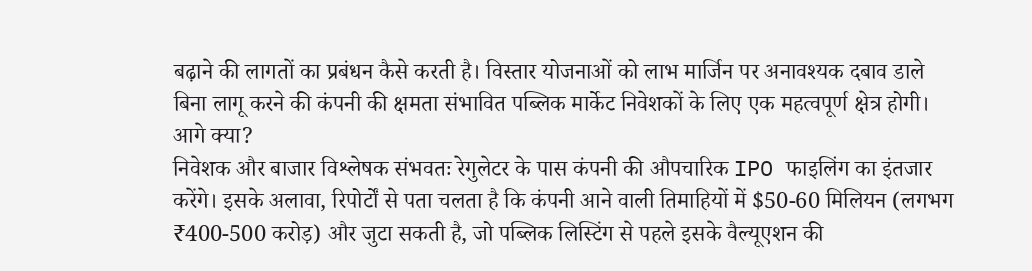बढ़ाने की लागतों का प्रबंधन कैसे करती है। विस्तार योजनाओं को लाभ मार्जिन पर अनावश्यक दबाव डाले बिना लागू करने की कंपनी की क्षमता संभावित पब्लिक मार्केट निवेशकों के लिए एक महत्वपूर्ण क्षेत्र होगी।
आगे क्या?
निवेशक और बाजार विश्लेषक संभवतः रेगुलेटर के पास कंपनी की औपचारिक IPO फाइलिंग का इंतजार करेंगे। इसके अलावा, रिपोर्टों से पता चलता है कि कंपनी आने वाली तिमाहियों में $50-60 मिलियन (लगभग ₹400-500 करोड़) और जुटा सकती है, जो पब्लिक लिस्टिंग से पहले इसके वैल्यूएशन की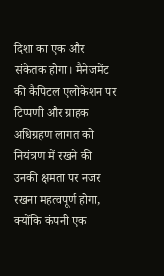दिशा का एक और संकेतक होगा। मैनेजमेंट की कैपिटल एलोकेशन पर टिप्पणी और ग्राहक अधिग्रहण लागत को नियंत्रण में रखने की उनकी क्षमता पर नजर रखना महत्वपूर्ण होगा, क्योंकि कंपनी एक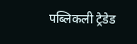पब्लिकली ट्रेडेड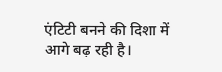एंटिटी बनने की दिशा में आगे बढ़ रही है।